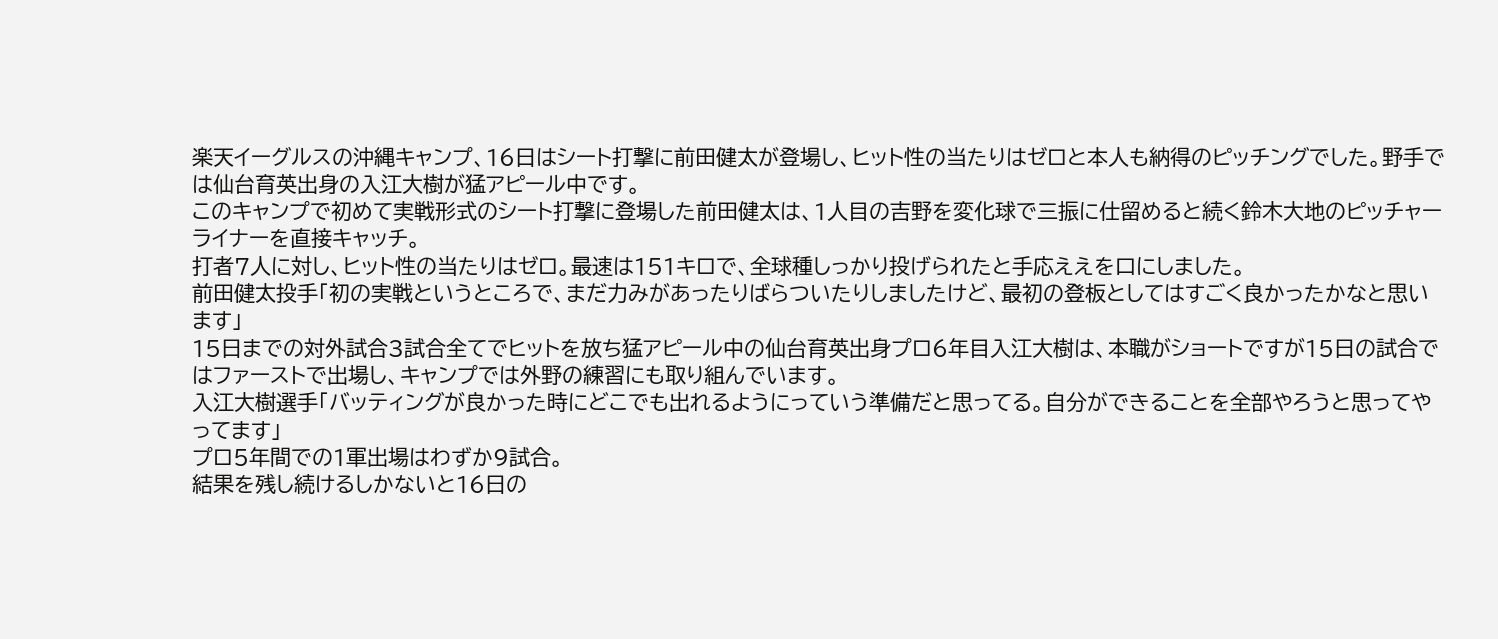楽天イーグルスの沖縄キャンプ、16日はシート打撃に前田健太が登場し、ヒット性の当たりはゼロと本人も納得のピッチングでした。野手では仙台育英出身の入江大樹が猛アピール中です。
このキャンプで初めて実戦形式のシート打撃に登場した前田健太は、1人目の吉野を変化球で三振に仕留めると続く鈴木大地のピッチャーライナーを直接キャッチ。
打者7人に対し、ヒット性の当たりはゼロ。最速は151キロで、全球種しっかり投げられたと手応ええを口にしました。
前田健太投手「初の実戦というところで、まだ力みがあったりばらついたりしましたけど、最初の登板としてはすごく良かったかなと思います」
15日までの対外試合3試合全てでヒットを放ち猛アピール中の仙台育英出身プロ6年目入江大樹は、本職がショートですが15日の試合ではファーストで出場し、キャンプでは外野の練習にも取り組んでいます。
入江大樹選手「バッティングが良かった時にどこでも出れるようにっていう準備だと思ってる。自分ができることを全部やろうと思ってやってます」
プロ5年間での1軍出場はわずか9試合。
結果を残し続けるしかないと16日の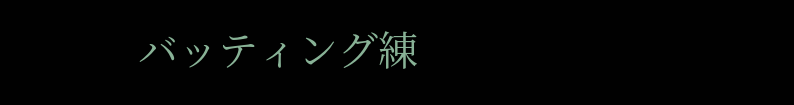バッティング練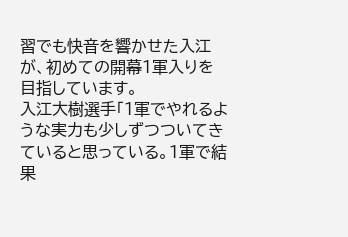習でも快音を響かせた入江が、初めての開幕1軍入りを目指しています。
入江大樹選手「1軍でやれるような実力も少しずつついてきていると思っている。1軍で結果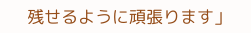残せるように頑張ります」